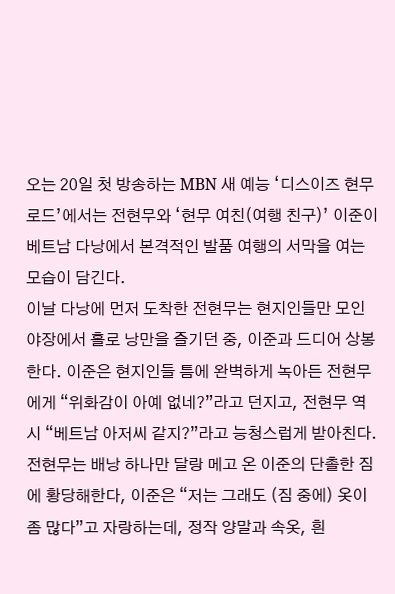오는 20일 첫 방송하는 MBN 새 예능 ‘디스이즈 현무로드’에서는 전현무와 ‘현무 여친(여행 친구)’ 이준이 베트남 다낭에서 본격적인 발품 여행의 서막을 여는 모습이 담긴다.
이날 다낭에 먼저 도착한 전현무는 현지인들만 모인 야장에서 홀로 낭만을 즐기던 중, 이준과 드디어 상봉한다. 이준은 현지인들 틈에 완벽하게 녹아든 전현무에게 “위화감이 아예 없네?”라고 던지고, 전현무 역시 “베트남 아저씨 같지?”라고 능청스럽게 받아친다.
전현무는 배낭 하나만 달랑 메고 온 이준의 단촐한 짐에 황당해한다, 이준은 “저는 그래도 (짐 중에) 옷이 좀 많다”고 자랑하는데, 정작 양말과 속옷, 흰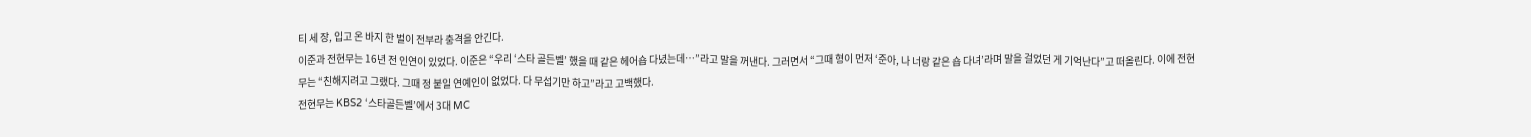티 세 장, 입고 온 바지 한 벌이 전부라 충격을 안긴다.
이준과 전현무는 16년 전 인연이 있었다. 이준은 “우리 ‘스타 골든벨’ 했을 때 같은 헤어숍 다녔는데…”라고 말을 꺼낸다. 그러면서 “그때 형이 먼저 ‘준아, 나 너랑 같은 숍 다녀’라며 말을 걸었던 게 기억난다”고 떠올린다. 이에 전현무는 “친해지려고 그랬다. 그때 정 붙일 연예인이 없었다. 다 무섭기만 하고”라고 고백했다.
전현무는 KBS2 ‘스타골든벨’에서 3대 MC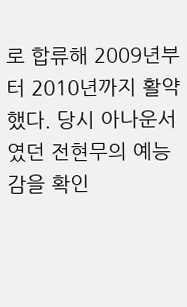로 합류해 2009년부터 2010년까지 활약했다. 당시 아나운서였던 전현무의 예능감을 확인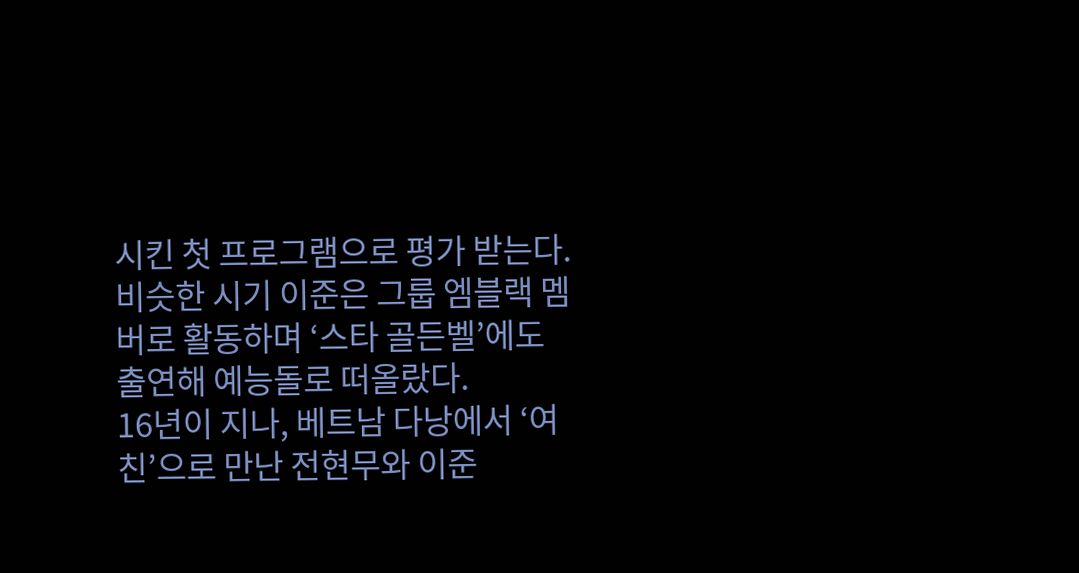시킨 첫 프로그램으로 평가 받는다. 비슷한 시기 이준은 그룹 엠블랙 멤버로 활동하며 ‘스타 골든벨’에도 출연해 예능돌로 떠올랐다.
16년이 지나, 베트남 다낭에서 ‘여친’으로 만난 전현무와 이준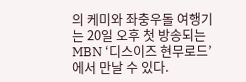의 케미와 좌충우돌 여행기는 20일 오후 첫 방송되는 MBN ‘디스이즈 현무로드’에서 만날 수 있다.